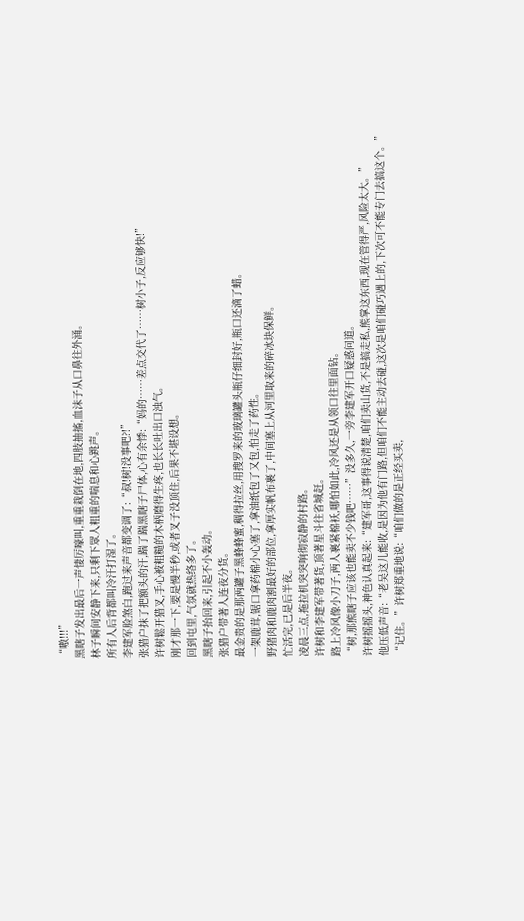“嗷!!!”
黑瞎子发出最后一声悽厉嚎叫,重重栽倒在地,四肢抽搐,血沫子从口鼻往外涌。
林子瞬间安静下来,只剩下眾人粗重的喘息和心跳声。
所有人后背都叫冷汗打湿了。
李建军脸煞白,跑过来声音都变调了:“叔!树!没事吧?!”
张猎户抹了把额头的汗,踹了踹黑瞎子尸体,心有余悸:“妈的……差点交代了……树小子,反应够快!”
许树鬆开猎叉,手心被粗糙的木柄磨得生疼,也长长吐出口浊气。
刚才那一下,要是慢半秒,或者叉子没顶住,后果不堪设想。
回到屯里,气氛就热络多了。
黑瞎子抬回来,引起不小轰动。
张猎户带著人连夜分货。
最金贵的是那两罐子黑蜂蜂蜜,稠得拉丝,用搜罗来的玻璃罐头瓶仔细封好,瓶口还滴了蜡。
一架鹿茸,锯口拿药棉小心塞了,拿油纸包了又包,怕走了药性。
野猪肉和鹿肉割最好的部位,拿厚实帆布裹了,中间塞上从河里取来的碎冰块保鲜。
忙活完,已是后半夜。
凌晨三点,拖拉机突突响彻寂静的村路。
许树和李建军带著货,顶著星斗往省城赶。
路上冷风像小刀子,两人裹紧棉袄,哪怕如此,冷风还是从领口往里面钻。
“树,那熊瞎子应该也能卖不少钱吧……”没多久,一旁李建军开口疑惑问道。
许树摇摇头,神色认真起来:“建军哥,这事得说清楚,咱们卖山货,不是搞走私,熊掌这东西,现在管得严,风险太大。”
他压低声音:“老吴这儿能收,是因为他有门路,但咱们不能主动去碰,这次是咱们碰巧遇上的,下次可不能专门去搞这个。”
“记住。”许树郑重地说:“咱们做的是正经买卖,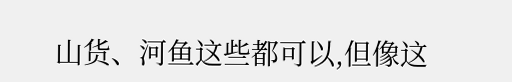山货、河鱼这些都可以,但像这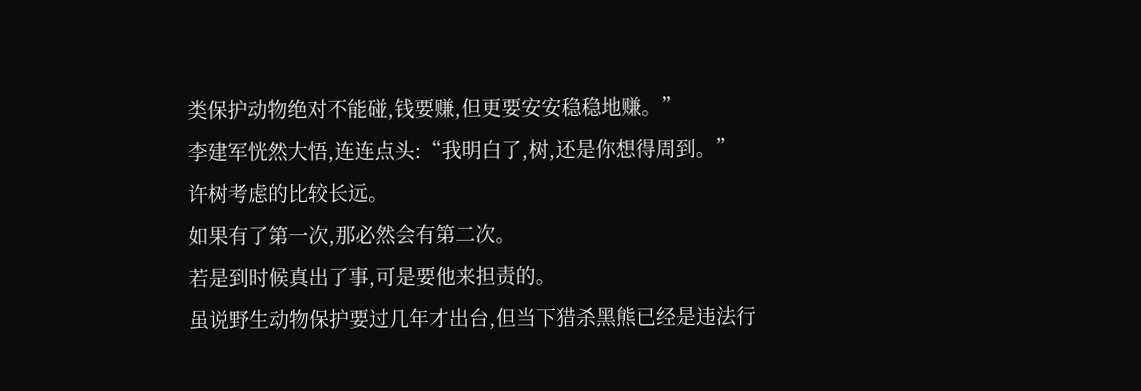类保护动物绝对不能碰,钱要赚,但更要安安稳稳地赚。”
李建军恍然大悟,连连点头:“我明白了,树,还是你想得周到。”
许树考虑的比较长远。
如果有了第一次,那必然会有第二次。
若是到时候真出了事,可是要他来担责的。
虽说野生动物保护要过几年才出台,但当下猎杀黑熊已经是违法行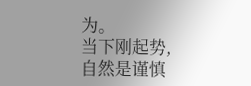为。
当下刚起势,自然是谨慎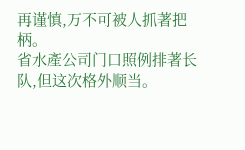再谨慎,万不可被人抓著把柄。
省水產公司门口照例排著长队,但这次格外顺当。